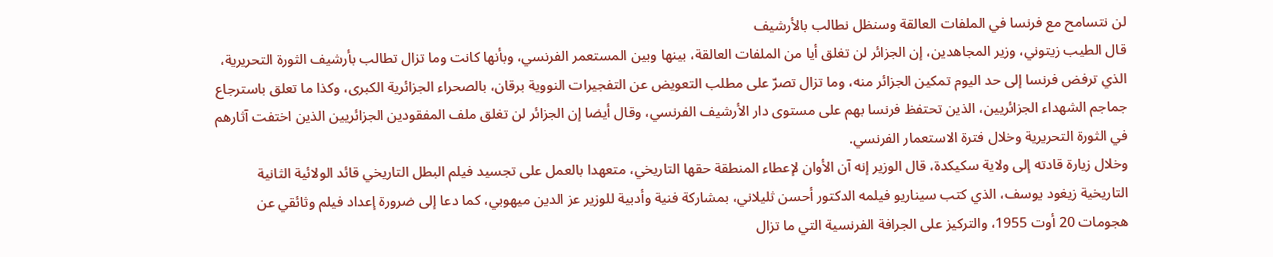لن نتسامح مع فرنسا في الملفات العالقة وسنظل نطالب بالأرشيف
قال الطيب زيتوني، وزير المجاهدين، إن الجزائر لن تغلق أيا من الملفات العالقة، بينها وبين المستعمر الفرنسي، وبأنها كانت وما تزال تطالب بأرشيف الثورة التحريرية، الذي ترفض فرنسا إلى حد اليوم تمكين الجزائر منه، وما تزال تصرّ على مطلب التعويض عن التفجيرات النووية برقان، بالصحراء الجزائرية الكبرى، وكذا ما تعلق باسترجاع جماجم الشهداء الجزائريين، الذين تحتفظ فرنسا بهم على مستوى دار الأرشيف الفرنسي، وقال أيضا إن الجزائر لن تغلق ملف المفقودين الجزائريين الذين اختفت آثارهم في الثورة التحريرية وخلال فترة الاستعمار الفرنسي.
وخلال زيارة قادته إلى ولاية سكيكدة، قال الوزير إنه آن الأوان لإعطاء المنطقة حقها التاريخي، متعهدا بالعمل على تجسيد فيلم البطل التاريخي قائد الولائية الثانية التاريخية زيغود يوسف، الذي كتب سيناريو فيلمه الدكتور أحسن ثليلاني، بمشاركة فنية وأدبية للوزير عز الدين ميهوبي، كما دعا إلى ضرورة إعداد فيلم وثائقي عن هجومات 20 أوت 1955، والتركيز على الجرافة الفرنسية التي ما تزال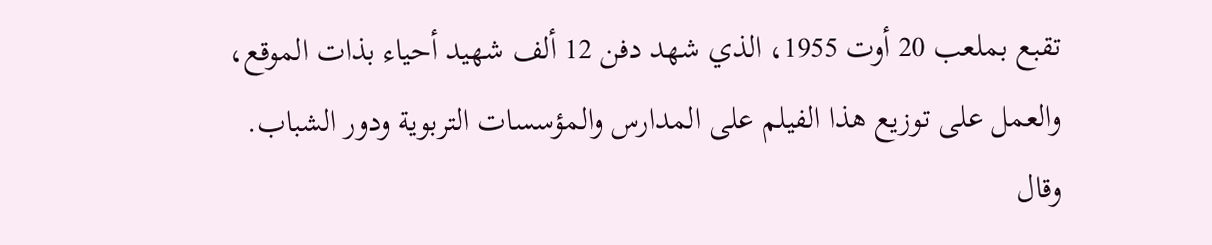تقبع بملعب 20 أوت 1955، الذي شهد دفن 12 ألف شهيد أحياء بذات الموقع، والعمل على توزيع هذا الفيلم على المدارس والمؤسسات التربوية ودور الشباب.
وقال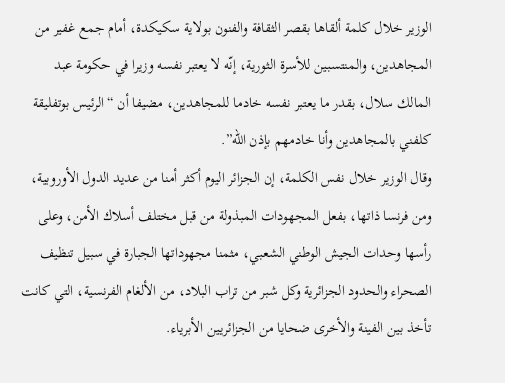الوزير خلال كلمة ألقاها بقصر الثقافة والفنون بولاية سكيكدة، أمام جمع غفير من المجاهدين، والمنتسبين للأسرة الثورية، إنّه لا يعتبر نفسه وزيرا في حكومة عبد المالك سلال، بقدر ما يعتبر نفسه خادما للمجاهدين، مضيفا أن “الرئيس بوتفليقة كلفني بالمجاهدين وأنا خادمهم بإذن الله”.
وقال الوزير خلال نفس الكلمة، إن الجزائر اليوم أكثر أمنا من عديد الدول الأوروبية، ومن فرنسا ذاتها، بفعل المجهودات المبذولة من قبل مختلف أسلاك الأمن، وعلى رأسها وحدات الجيش الوطني الشعبي، مثمنا مجهوداتها الجبارة في سبيل تنظيف الصحراء والحدود الجزائرية وكل شبر من تراب البلاد، من الألغام الفرنسية، التي كانت تأخذ بين الفينة والأخرى ضحايا من الجزائريين الأبرياء.